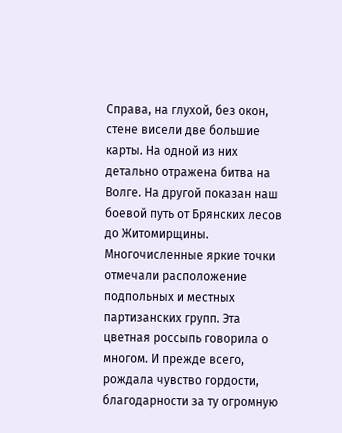Справа, на глухой, без окон, стене висели две большие карты. На одной из них детально отражена битва на Волге. На другой показан наш боевой путь от Брянских лесов до Житомирщины. Многочисленные яркие точки отмечали расположение подпольных и местных партизанских групп. Эта цветная россыпь говорила о многом. И прежде всего, рождала чувство гордости, благодарности за ту огромную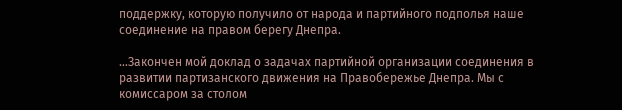поддержку, которую получило от народа и партийного подполья наше соединение на правом берегу Днепра.

…Закончен мой доклад о задачах партийной организации соединения в развитии партизанского движения на Правобережье Днепра. Мы с комиссаром за столом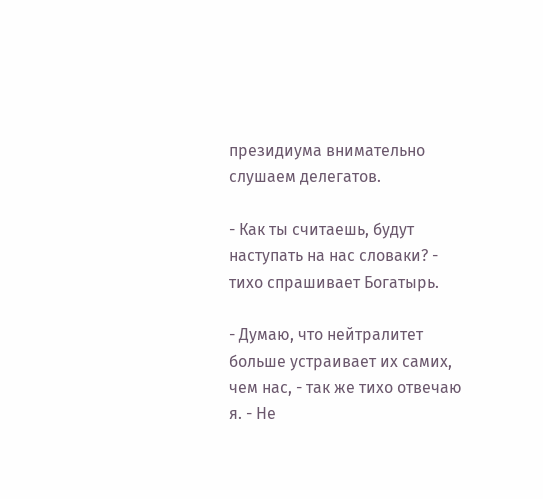президиума внимательно слушаем делегатов.

- Как ты считаешь, будут наступать на нас словаки? - тихо спрашивает Богатырь.

- Думаю, что нейтралитет больше устраивает их самих, чем нас, - так же тихо отвечаю я. - Не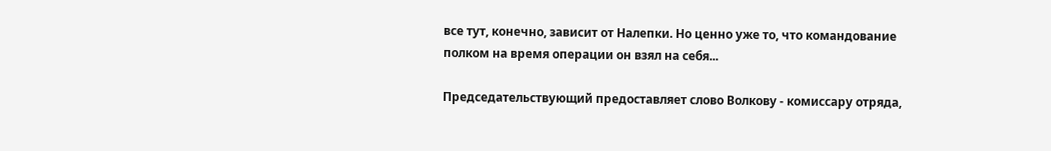все тут, конечно, зависит от Налепки. Но ценно уже то, что командование полком на время операции он взял на себя...

Председательствующий предоставляет слово Волкову - комиссару отряда,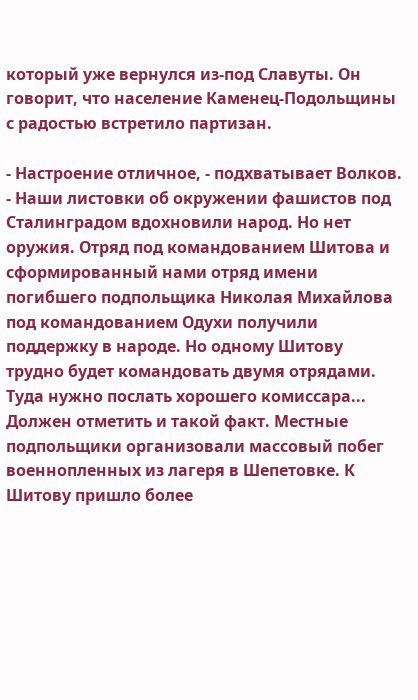который уже вернулся из-под Славуты. Он говорит, что население Каменец-Подольщины с радостью встретило партизан.

- Настроение отличное, - подхватывает Волков. - Наши листовки об окружении фашистов под Сталинградом вдохновили народ. Но нет оружия. Отряд под командованием Шитова и сформированный нами отряд имени погибшего подпольщика Николая Михайлова под командованием Одухи получили поддержку в народе. Но одному Шитову трудно будет командовать двумя отрядами. Туда нужно послать хорошего комиссара... Должен отметить и такой факт. Местные подпольщики организовали массовый побег военнопленных из лагеря в Шепетовке. К Шитову пришло более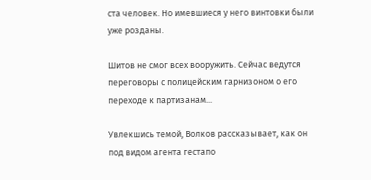ста человек. Но имевшиеся у него винтовки были уже розданы.

Шитов не смог всех вооружить. Сейчас ведутся переговоры с полицейским гарнизоном о его переходе к партизанам...

Увлекшись темой, Волков рассказывает, как он под видом агента гестапо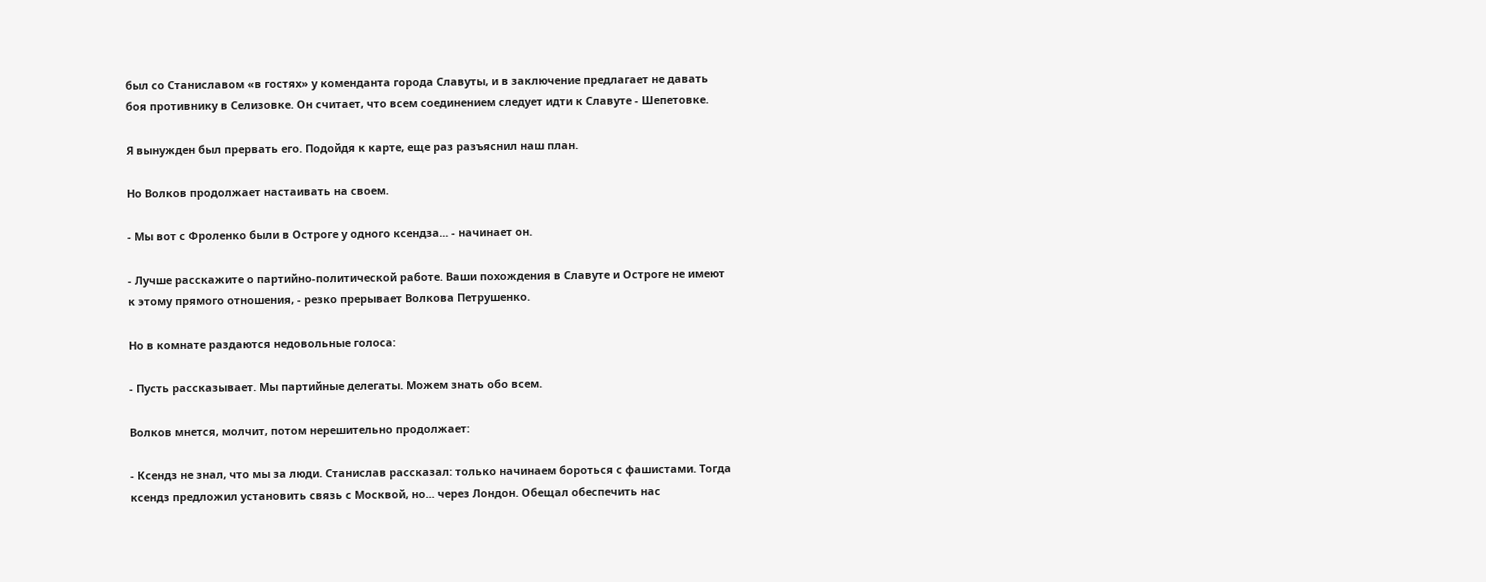был со Станиславом «в гостях» у коменданта города Славуты, и в заключение предлагает не давать боя противнику в Селизовке. Он считает, что всем соединением следует идти к Славуте - Шепетовке.

Я вынужден был прервать его. Подойдя к карте, еще раз разъяснил наш план.

Но Волков продолжает настаивать на своем.

- Мы вот с Фроленко были в Остроге у одного ксендза... - начинает он.

- Лучше расскажите о партийно-политической работе. Ваши похождения в Славуте и Остроге не имеют к этому прямого отношения, - резко прерывает Волкова Петрушенко.

Но в комнате раздаются недовольные голоса:

- Пусть рассказывает. Мы партийные делегаты. Можем знать обо всем.

Волков мнется, молчит, потом нерешительно продолжает:

- Ксендз не знал, что мы за люди. Станислав рассказал: только начинаем бороться с фашистами. Тогда ксендз предложил установить связь с Москвой, но... через Лондон. Обещал обеспечить нас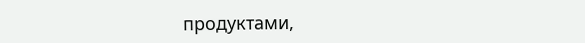продуктами,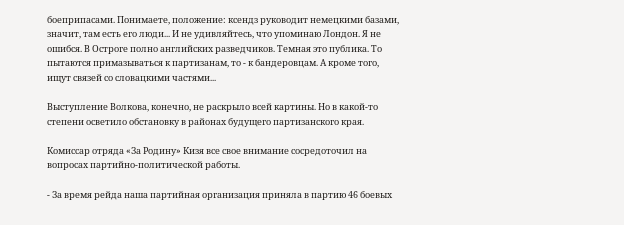боеприпасами. Понимаете, положение: ксендз руководит немецкими базами, значит, там есть его люди... И не удивляйтесь, что упоминаю Лондон. Я не ошибся. В Остроге полно английских разведчиков. Темная это публика. То пытаются примазываться к партизанам, то - к бандеровцам. А кроме того, ищут связей со словацкими частями...

Выступление Волкова, конечно, не раскрыло всей картины. Но в какой-то степени осветило обстановку в районах будущего партизанского края.

Комиссар отряда «За Родину» Кизя все свое внимание сосредоточил на вопросах партийно-политической работы.

- За время рейда наша партийная организация приняла в партию 46 боевых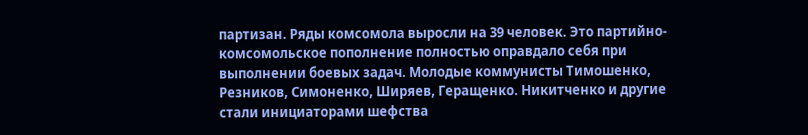партизан. Ряды комсомола выросли на 39 человек. Это партийно-комсомольское пополнение полностью оправдало себя при выполнении боевых задач. Молодые коммунисты Тимошенко, Резников, Симоненко, Ширяев, Геращенко. Никитченко и другие стали инициаторами шефства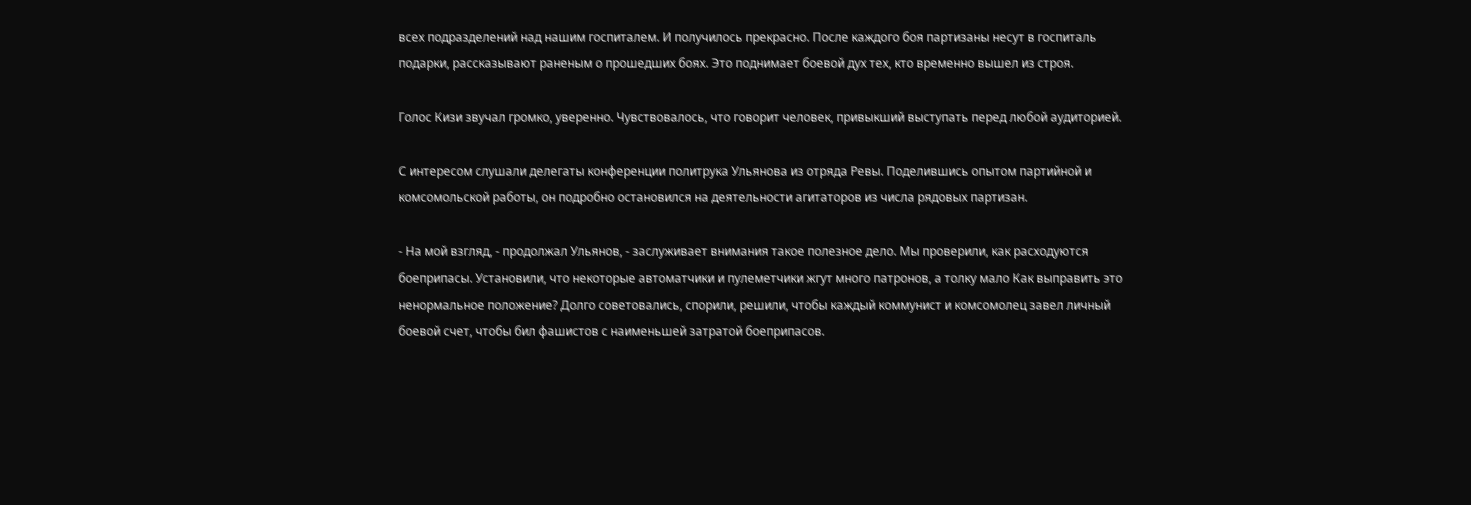всех подразделений над нашим госпиталем. И получилось прекрасно. После каждого боя партизаны несут в госпиталь подарки, рассказывают раненым о прошедших боях. Это поднимает боевой дух тех, кто временно вышел из строя.

Голос Кизи звучал громко, уверенно. Чувствовалось, что говорит человек, привыкший выступать перед любой аудиторией.

С интересом слушали делегаты конференции политрука Ульянова из отряда Ревы. Поделившись опытом партийной и комсомольской работы, он подробно остановился на деятельности агитаторов из числа рядовых партизан.

- На мой взгляд, - продолжал Ульянов, - заслуживает внимания такое полезное дело. Мы проверили, как расходуются боеприпасы. Установили, что некоторые автоматчики и пулеметчики жгут много патронов, а толку мало Как выправить это ненормальное положение? Долго советовались, спорили, решили, чтобы каждый коммунист и комсомолец завел личный боевой счет, чтобы бил фашистов с наименьшей затратой боеприпасов.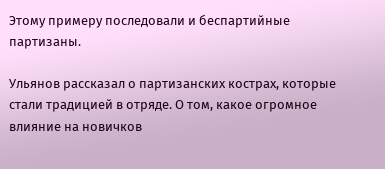Этому примеру последовали и беспартийные партизаны.

Ульянов рассказал о партизанских кострах, которые стали традицией в отряде. О том, какое огромное влияние на новичков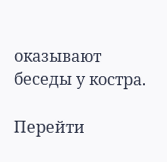оказывают беседы у костра.

Перейти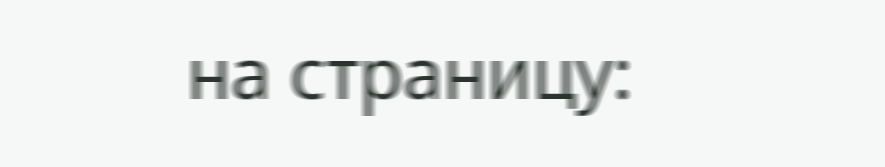на страницу: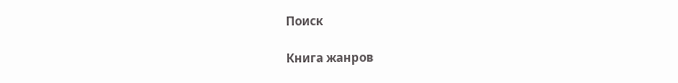Поиск

Книга жанров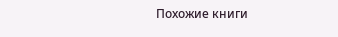Похожие книги